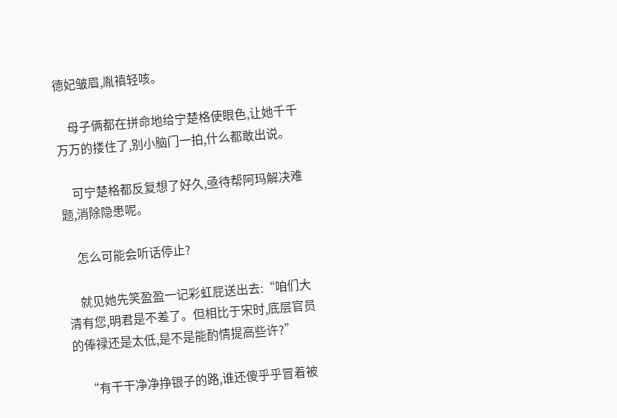德妃皱眉,胤禛轻咳。

    母子俩都在拼命地给宁楚格使眼色,让她千千万万的搂住了,别小脑门一拍,什么都敢出说。

    可宁楚格都反复想了好久,亟待帮阿玛解决难题,消除隐患呢。

    怎么可能会听话停止?

    就见她先笑盈盈一记彩虹屁送出去:“咱们大清有您,明君是不差了。但相比于宋时,底层官员的俸禄还是太低,是不是能酌情提高些许?”

    “有干干净净挣银子的路,谁还傻乎乎冒着被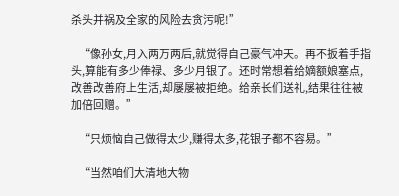杀头并祸及全家的风险去贪污呢!”

    “像孙女,月入两万两后,就觉得自己豪气冲天。再不扳着手指头,算能有多少俸禄、多少月银了。还时常想着给嫡额娘塞点,改善改善府上生活,却屡屡被拒绝。给亲长们送礼,结果往往被加倍回赠。”

    “只烦恼自己做得太少,赚得太多,花银子都不容易。”

    “当然咱们大清地大物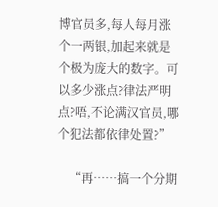博官员多,每人每月涨个一两银,加起来就是个极为庞大的数字。可以多少涨点?律法严明点?唔,不论满汉官员,哪个犯法都依律处置?”

    “再……搞一个分期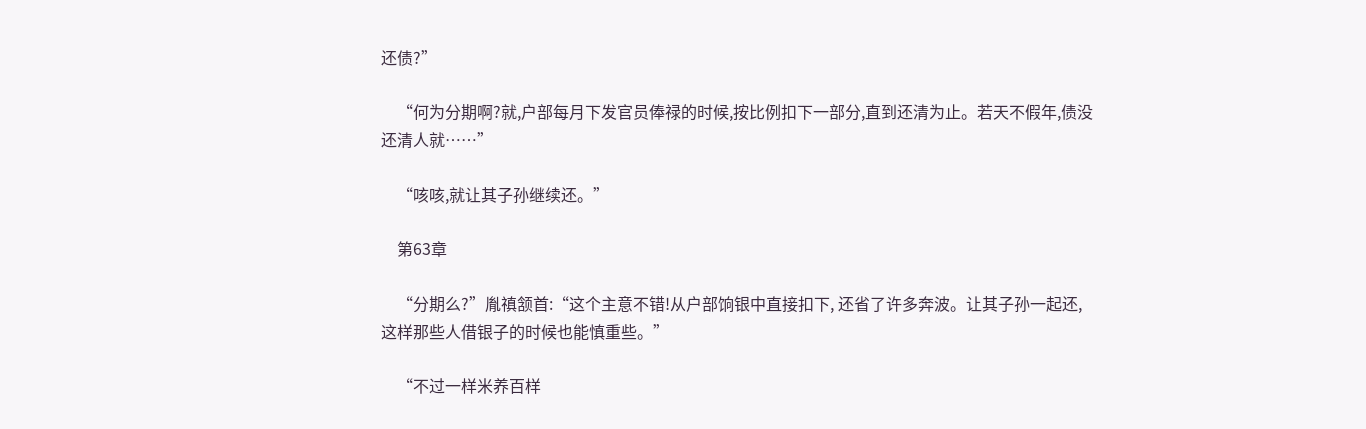还债?”

    “何为分期啊?就,户部每月下发官员俸禄的时候,按比例扣下一部分,直到还清为止。若天不假年,债没还清人就……”

    “咳咳,就让其子孙继续还。”

    第63章

    “分期么?”胤禛颔首:“这个主意不错!从户部饷银中直接扣下, 还省了许多奔波。让其子孙一起还,这样那些人借银子的时候也能慎重些。”

    “不过一样米养百样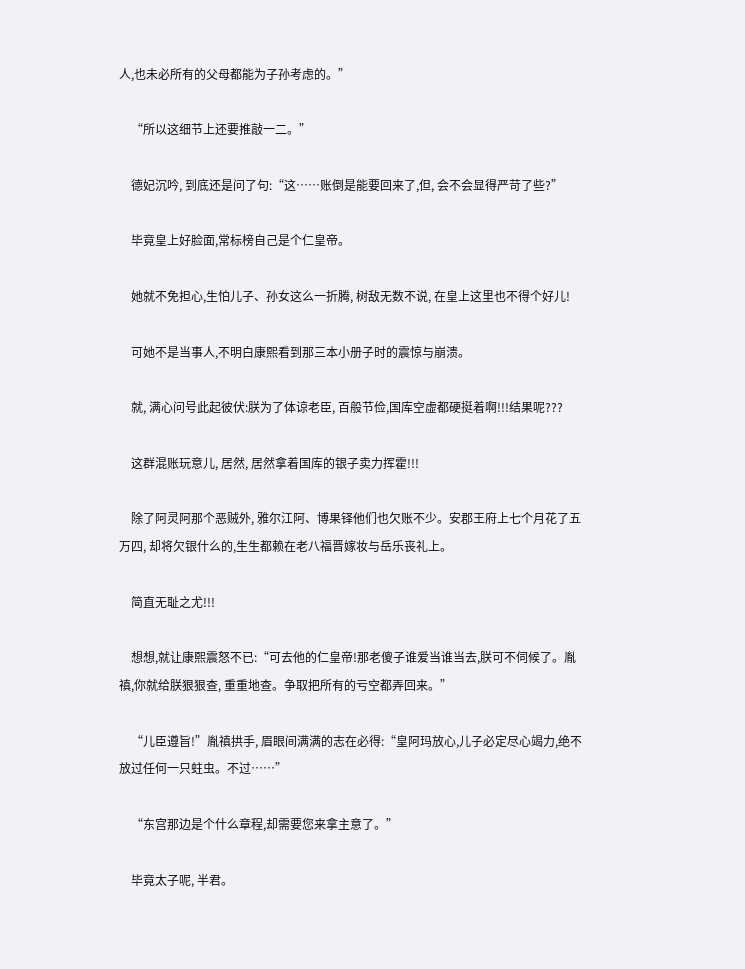人,也未必所有的父母都能为子孙考虑的。”

    “所以这细节上还要推敲一二。”

    德妃沉吟, 到底还是问了句:“这……账倒是能要回来了,但, 会不会显得严苛了些?”

    毕竟皇上好脸面,常标榜自己是个仁皇帝。

    她就不免担心,生怕儿子、孙女这么一折腾, 树敌无数不说, 在皇上这里也不得个好儿!

    可她不是当事人,不明白康熙看到那三本小册子时的震惊与崩溃。

    就, 满心问号此起彼伏:朕为了体谅老臣, 百般节俭,国库空虚都硬挺着啊!!!结果呢???

    这群混账玩意儿, 居然, 居然拿着国库的银子卖力挥霍!!!

    除了阿灵阿那个恶贼外, 雅尔江阿、博果铎他们也欠账不少。安郡王府上七个月花了五万四, 却将欠银什么的,生生都赖在老八福晋嫁妆与岳乐丧礼上。

    简直无耻之尤!!!

    想想,就让康熙震怒不已:“可去他的仁皇帝!那老傻子谁爱当谁当去,朕可不伺候了。胤禛,你就给朕狠狠查, 重重地查。争取把所有的亏空都弄回来。”

    “儿臣遵旨!”胤禛拱手, 眉眼间满满的志在必得:“皇阿玛放心,儿子必定尽心竭力,绝不放过任何一只蛀虫。不过……”

    “东宫那边是个什么章程,却需要您来拿主意了。”

    毕竟太子呢, 半君。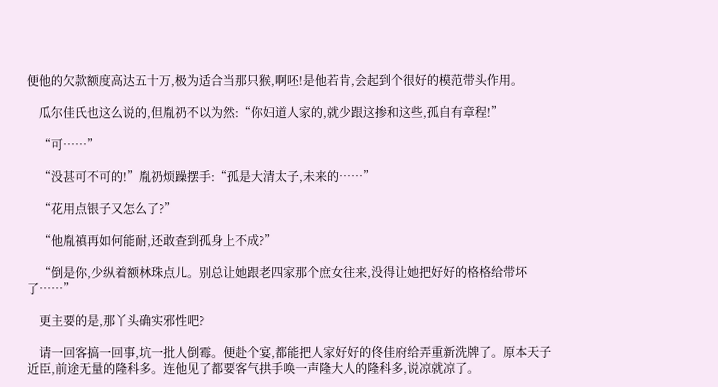便他的欠款额度高达五十万,极为适合当那只猴,啊呸!是他若肯,会起到个很好的模范带头作用。

    瓜尔佳氏也这么说的,但胤礽不以为然:“你妇道人家的,就少跟这掺和这些,孤自有章程!”

    “可……”

    “没甚可不可的!”胤礽烦躁摆手:“孤是大清太子,未来的……”

    “花用点银子又怎么了?”

    “他胤禛再如何能耐,还敢查到孤身上不成?”

    “倒是你,少纵着额林珠点儿。别总让她跟老四家那个庶女往来,没得让她把好好的格格给带坏了……”

    更主要的是,那丫头确实邪性吧?

    请一回客搞一回事,坑一批人倒霉。便赴个宴,都能把人家好好的佟佳府给弄重新洗牌了。原本天子近臣,前途无量的隆科多。连他见了都要客气拱手唤一声隆大人的隆科多,说凉就凉了。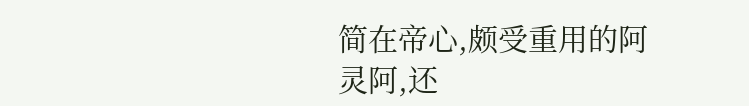简在帝心,颇受重用的阿灵阿,还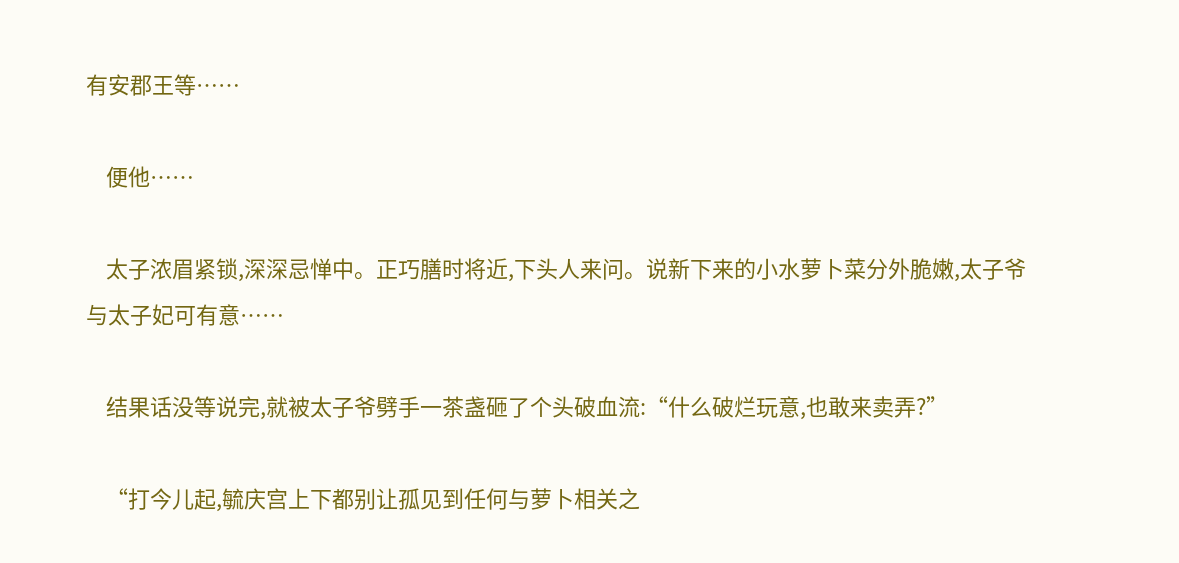有安郡王等……

    便他……

    太子浓眉紧锁,深深忌惮中。正巧膳时将近,下头人来问。说新下来的小水萝卜菜分外脆嫩,太子爷与太子妃可有意……

    结果话没等说完,就被太子爷劈手一茶盏砸了个头破血流:“什么破烂玩意,也敢来卖弄?”

    “打今儿起,毓庆宫上下都别让孤见到任何与萝卜相关之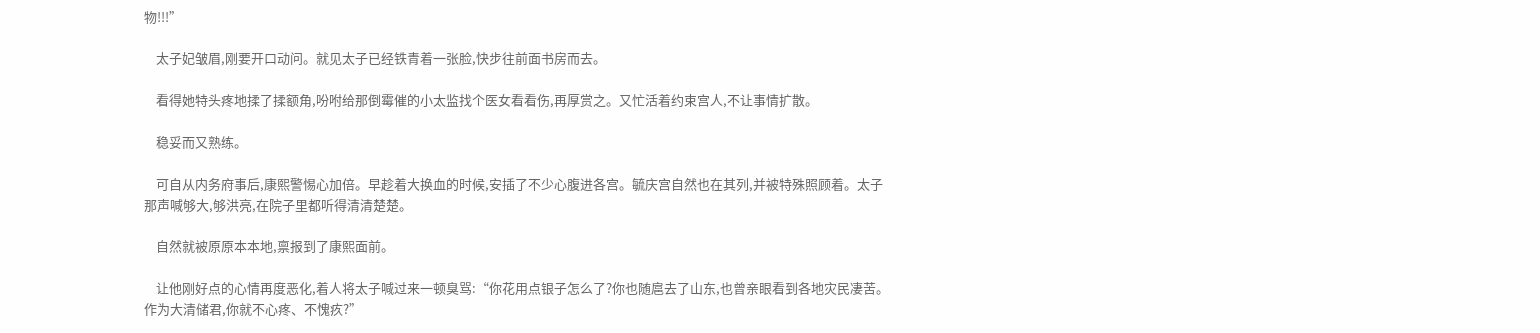物!!!”

    太子妃皱眉,刚要开口动问。就见太子已经铁青着一张脸,快步往前面书房而去。

    看得她特头疼地揉了揉额角,吩咐给那倒霉催的小太监找个医女看看伤,再厚赏之。又忙活着约束宫人,不让事情扩散。

    稳妥而又熟练。

    可自从内务府事后,康熙警惕心加倍。早趁着大换血的时候,安插了不少心腹进各宫。毓庆宫自然也在其列,并被特殊照顾着。太子那声喊够大,够洪亮,在院子里都听得清清楚楚。

    自然就被原原本本地,禀报到了康熙面前。

    让他刚好点的心情再度恶化,着人将太子喊过来一顿臭骂:“你花用点银子怎么了?你也随扈去了山东,也曾亲眼看到各地灾民凄苦。作为大清储君,你就不心疼、不愧疚?”